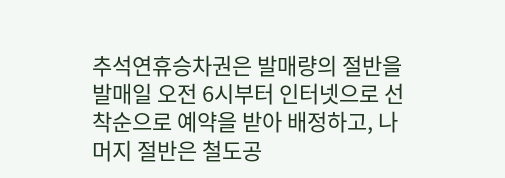추석연휴승차권은 발매량의 절반을 발매일 오전 6시부터 인터넷으로 선착순으로 예약을 받아 배정하고, 나머지 절반은 철도공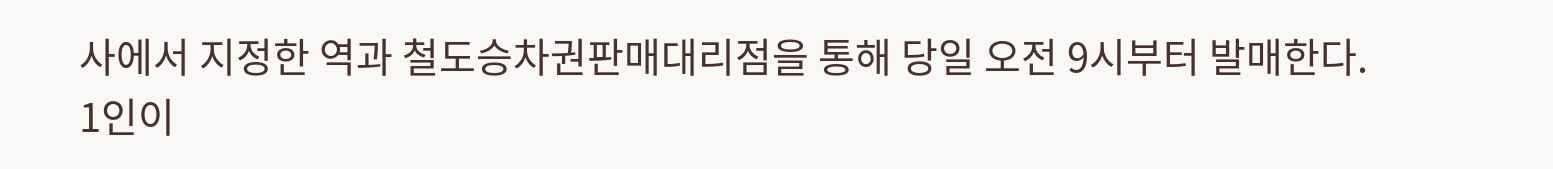사에서 지정한 역과 철도승차권판매대리점을 통해 당일 오전 9시부터 발매한다.
1인이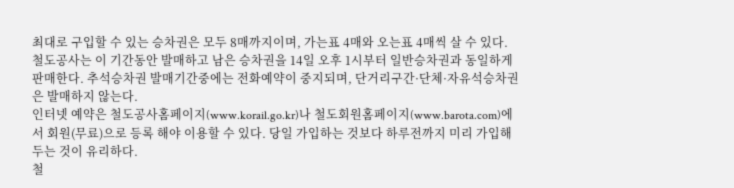최대로 구입할 수 있는 승차권은 모두 8매까지이며, 가는표 4매와 오는표 4매씩 살 수 있다. 철도공사는 이 기간동안 발매하고 남은 승차권을 14일 오후 1시부터 일반승차권과 동일하게 판매한다. 추석승차권 발매기간중에는 전화예약이 중지되며, 단거리구간·단체·자유석승차권은 발매하지 않는다.
인터넷 예약은 철도공사홈페이지(www.korail.go.kr)나 철도회원홈페이지(www.barota.com)에서 회원(무료)으로 등록 해야 이용할 수 있다. 당일 가입하는 것보다 하루전까지 미리 가입해 두는 것이 유리하다.
철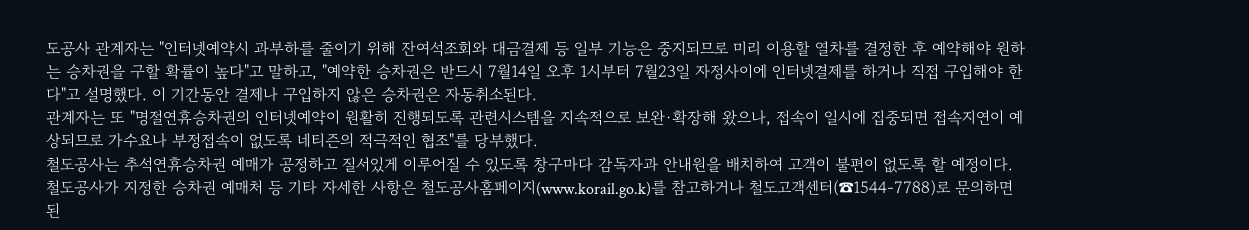도공사 관계자는 "인터넷예약시 과부하를 줄이기 위해 잔여석조회와 대금결제 등 일부 기능은 중지되므로 미리 이용할 열차를 결정한 후 예약해야 원하는 승차권을 구할 확률이 높다"고 말하고, "예약한 승차권은 반드시 7월14일 오후 1시부터 7월23일 자정사이에 인터넷결제를 하거나 직접 구입해야 한다"고 설명했다. 이 기간동안 결제나 구입하지 않은 승차권은 자동취소된다.
관계자는 또 "명절연휴승차권의 인터넷예약이 원활히 진행되도록 관련시스템을 지속적으로 보완·확장해 왔으나, 접속이 일시에 집중되면 접속지연이 예상되므로 가수요나 부정접속이 없도록 네티즌의 적극적인 협조"를 당부했다.
철도공사는 추석연휴승차권 예매가 공정하고 질서있게 이루어질 수 있도록 창구마다 감독자과 안내원을 배치하여 고객이 불편이 없도록 할 예정이다. 철도공사가 지정한 승차권 예매처 등 기타 자세한 사항은 철도공사홈페이지(www.korail.go.k)를 참고하거나 철도고객센터(☎1544-7788)로 문의하면 된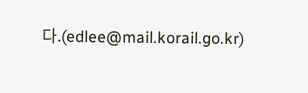다.(edlee@mail.korail.go.kr)